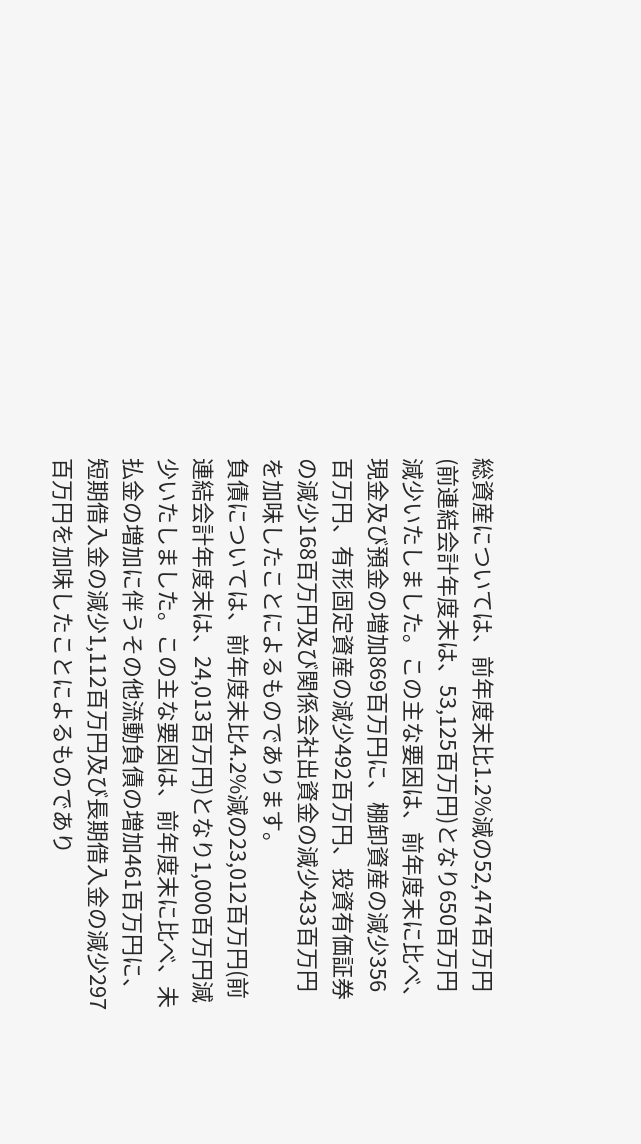総資産については、前年度末比1.2%減の52,474百万円(前連結会計年度末は、53,125百万円)となり650百万円減少いたしました。この主な要因は、前年度末に比べ、現金及び預金の増加869百万円に、棚卸資産の減少356百万円、有形固定資産の減少492百万円、投資有価証券の減少168百万円及び関係会社出資金の減少433百万円を加味したことによるものであります。
負債については、前年度末比4.2%減の23,012百万円(前連結会計年度末は、24,013百万円)となり1,000百万円減少いたしました。この主な要因は、前年度末に比べ、未払金の増加に伴うその他流動負債の増加461百万円に、短期借入金の減少1,112百万円及び長期借入金の減少297百万円を加味したことによるものであり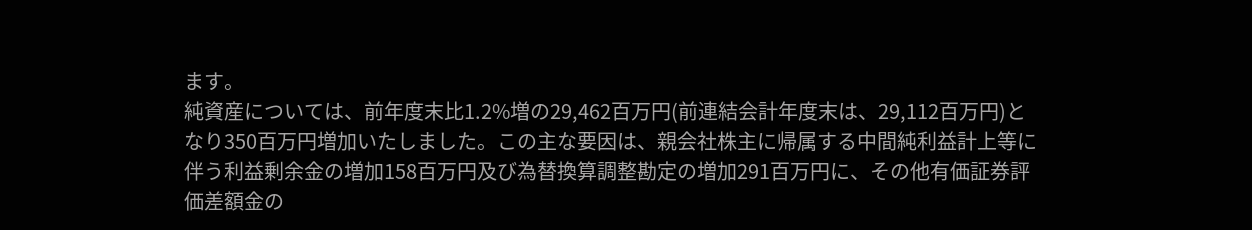ます。
純資産については、前年度末比1.2%増の29,462百万円(前連結会計年度末は、29,112百万円)となり350百万円増加いたしました。この主な要因は、親会社株主に帰属する中間純利益計上等に伴う利益剰余金の増加158百万円及び為替換算調整勘定の増加291百万円に、その他有価証券評価差額金の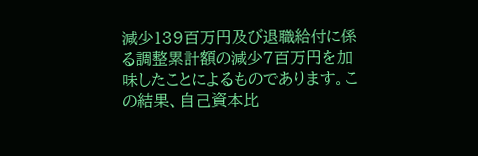減少139百万円及び退職給付に係る調整累計額の減少7百万円を加味したことによるものであります。この結果、自己資本比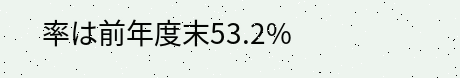率は前年度末53.2%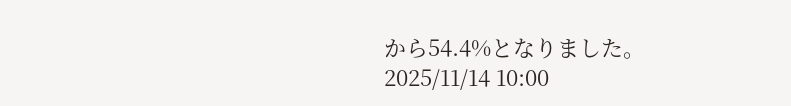から54.4%となりました。
2025/11/14 10:00